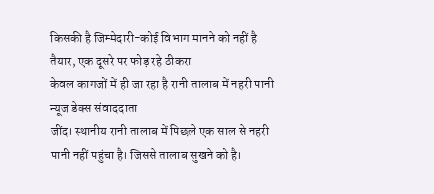किसकी है जिम्मेदारी-कोई विभाग मानने को नहीं है तैयार, एक दूसरे पर फोड़ रहे ठीकरा
केवल कागजों में ही जा रहा है रानी तालाब में नहरी पानी
न्यूज डेक्स संवाददाता
जींद। स्थानीय रानी तालाब में पिछले एक साल से नहरी पानी नहीं पहुंचा है। जिससे तालाब सुखने को है।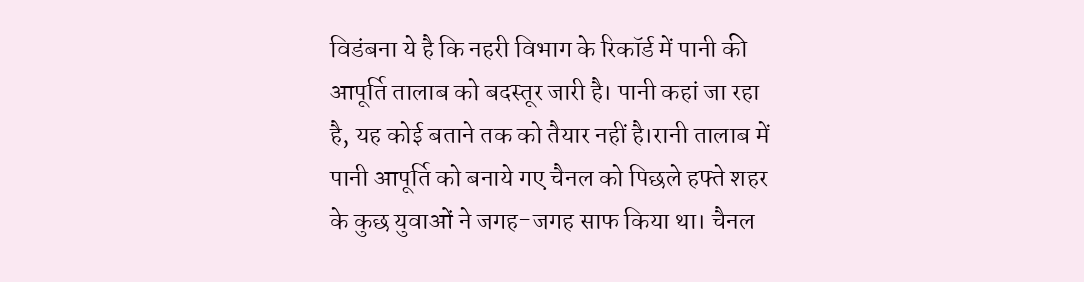विडंबना ये है कि नहरी विभाग के रिकॉर्ड में पानी की आपूर्ति तालाब को बदस्तूर जारी है। पानी कहां जा रहा है, यह कोई बताने तक को तैयार नहीं है।रानी तालाब में पानी आपूर्ति को बनाये गए चैनल को पिछले हफ्ते शहर के कुछ युवाओं ने जगह-जगह साफ किया था। चैनल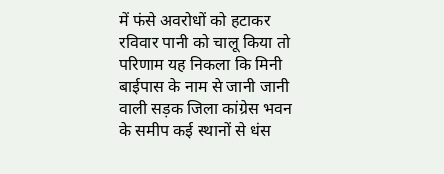में फंसे अवरोधों को हटाकर रविवार पानी को चालू किया तो परिणाम यह निकला कि मिनी बाईपास के नाम से जानी जानी वाली सड़क जिला कांग्रेस भवन के समीप कई स्थानों से धंस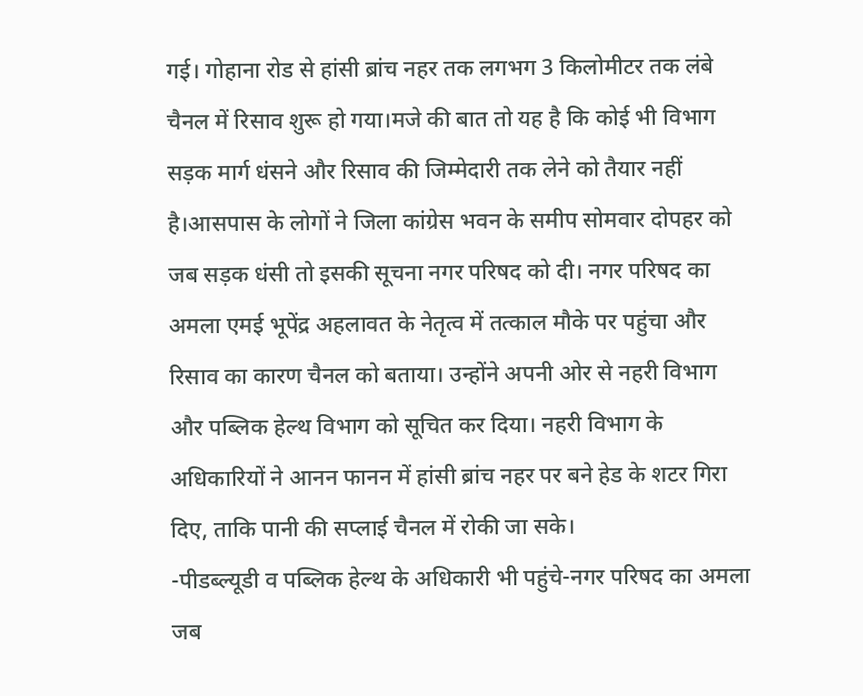गई। गोहाना रोड से हांसी ब्रांच नहर तक लगभग 3 किलोमीटर तक लंबे चैनल में रिसाव शुरू हो गया।मजे की बात तो यह है कि कोई भी विभाग सड़क मार्ग धंसने और रिसाव की जिम्मेदारी तक लेने को तैयार नहीं है।आसपास के लोगों ने जिला कांग्रेस भवन के समीप सोमवार दोपहर को जब सड़क धंसी तो इसकी सूचना नगर परिषद को दी। नगर परिषद का अमला एमई भूपेंद्र अहलावत के नेतृत्व में तत्काल मौके पर पहुंचा और रिसाव का कारण चैनल को बताया। उन्होंने अपनी ओर से नहरी विभाग और पब्लिक हेल्थ विभाग को सूचित कर दिया। नहरी विभाग के अधिकारियों ने आनन फानन में हांसी ब्रांच नहर पर बने हेड के शटर गिरा दिए, ताकि पानी की सप्लाई चैनल में रोकी जा सके।
-पीडब्ल्यूडी व पब्लिक हेल्थ के अधिकारी भी पहुंचे-नगर परिषद का अमला जब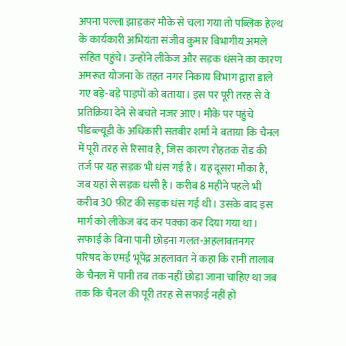अपना पल्ला झाड़कर मौके से चला गया तो पब्लिक हेल्थ के कार्यकारी अभियंता संजीव कुमार विभागीय अमले सहित पहुंचे। उन्होंने लीकेज और सड़क धंसने का कारण अमरूत योजना के तहत नगर निकाय विभाग द्वारा डाले गए बड़े-बड़े पाइपों को बताया। इस पर पूरी तरह से वे प्रतिक्रिया देने से बचते नजर आए। मौके पर पहुंचे पीडब्ल्यूडी के अधिकारी सतबीर शर्मा ने बताया कि चैनल में पूरी तरह से रिसाव है, जिस कारण रोहतक रोड की तर्ज पर यह सड़क भी धंस गई है। यह दूसरा मौका है, जब यहां से सड़क धंसी है। करीब 8 महीने पहले भी करीब 30 फ़ीट की सड़क धंस गई थी। उसके बाद इस मार्ग को लीकेज बंद कर पक्का कर दिया गया था।
सफाई के बिना पानी छोड़ना गलत-अहलावतनगर परिषद के एमई भूपेंद्र अहलावत ने कहा कि रानी तालाब के चैनल में पानी तब तक नहीं छोड़ा जाना चाहिए था जब तक कि चैनल की पूरी तरह से सफाई नहीं हो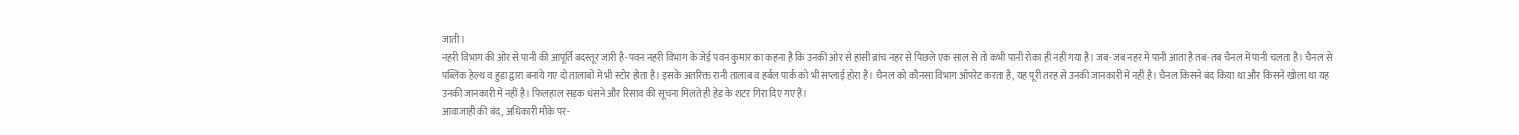जाती।
नहरी विभाग की ओर से पानी की आपूर्ति बदस्तूर जारी है-पवन नहरी विभाग के जेई पवन कुमार का कहना है कि उनकी ओर से हांसी ब्रांच नहर से पिछले एक साल से तो कभी पानी रोका ही नहीं गया है। जब-जब नहर में पानी आता है तब-तब चैनल में पानी चलता है। चैनल से पब्लिक हेल्थ व हुडा द्वारा बनाये गए दो तालाबों में भी स्टोर होता है। इसके अतरिक्त रानी तालाब व हर्बल पार्क को भी सप्लाई होरा हैं। चैनल को कौनसा विभाग ऑपरेट करता है, यह पूरी तरह से उनकी जानकारी में नहीं है। चैनल किसने बंद किया था और किसने खोला था यह उनकी जानकारी में नहीं है। फिलहाल सड़क धंसने और रिसाव की सूचना मिलते ही हेड के शटर गिरा दिए गए हैं।
आवाजाही की बंद, अधिकारी मौके पर-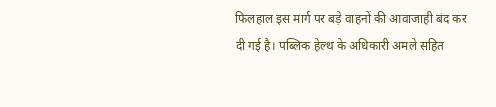फिलहाल इस मार्ग पर बड़े वाहनों की आवाजाही बंद कर दी गई है। पब्लिक हेल्थ के अधिकारी अमले सहित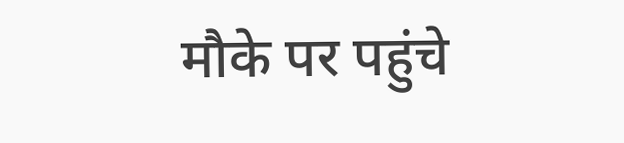मौके पर पहुंचे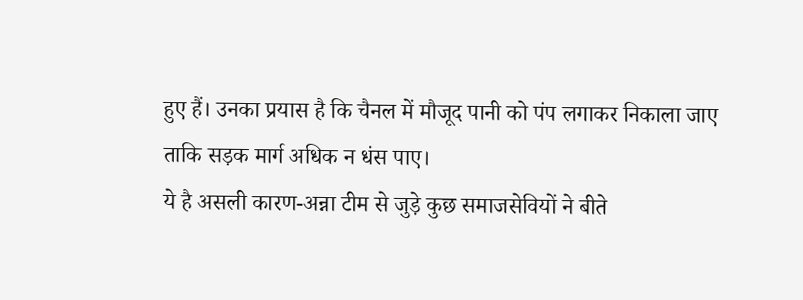हुए हैं। उनका प्रयास है कि चैनल में मौजूद पानी को पंप लगाकर निकाला जाए ताकि सड़क मार्ग अधिक न धंस पाए।
ये है असली कारण-अन्ना टीम से जुड़े कुछ समाजसेवियों ने बीते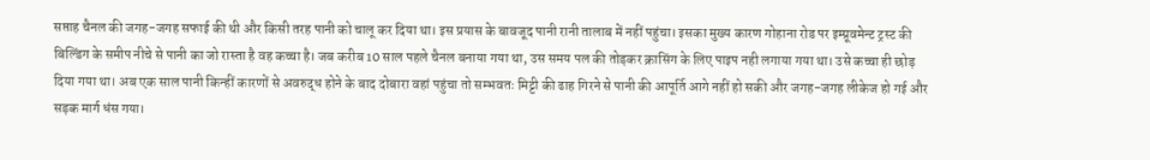सप्ताह चैनल की जगह-जगह सफाई की थी और किसी तरह पानी को चालू कर दिया था। इस प्रयास के बावजूद पानी रानी तालाब में नहीं पहुंचा। इसका मुख्य कारण गोहाना रोड पर इम्प्रूवमेन्ट ट्रस्ट की बिल्डिंग के समीप नीचे से पानी का जो रास्ता है वह कच्चा है। जब करीब 10 साल पहले चैनल बनाया गया था, उस समय पल की तोड़कर क्रासिंग के लिए पाइप नही लगाया गया था। उसे कच्चा ही छोड़ दिया गया था। अब एक साल पानी किन्हीं कारणों से अवरुद्ध होने के बाद दोबारा वहां पहुंचा तो सम्भवतः मिट्टी की ढाह गिरने से पानी की आपूर्ति आगे नहीं हो सकी और जगह-जगह लीकेज हो गई और सड़क मार्ग धंस गया।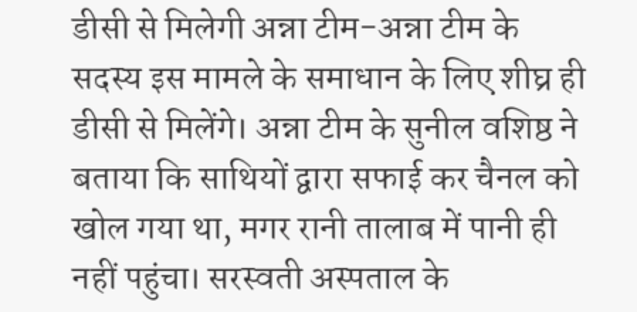डीसी से मिलेगी अन्ना टीम-अन्ना टीम के सदस्य इस मामले के समाधान के लिए शीघ्र ही डीसी से मिलेंगे। अन्ना टीम के सुनील वशिष्ठ ने बताया कि साथियों द्वारा सफाई कर चैनल को खोल गया था, मगर रानी तालाब में पानी ही नहीं पहुंचा। सरस्वती अस्पताल के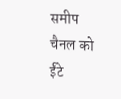समीप चैनल को ईंटे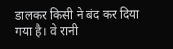डालकर किसी ने बंद कर दिया गया है। वे रानी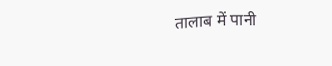तालाब में पानी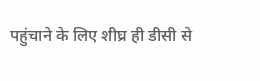पहुंचाने के लिए शीघ्र ही डीसी से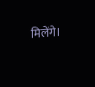मिलेंगे।